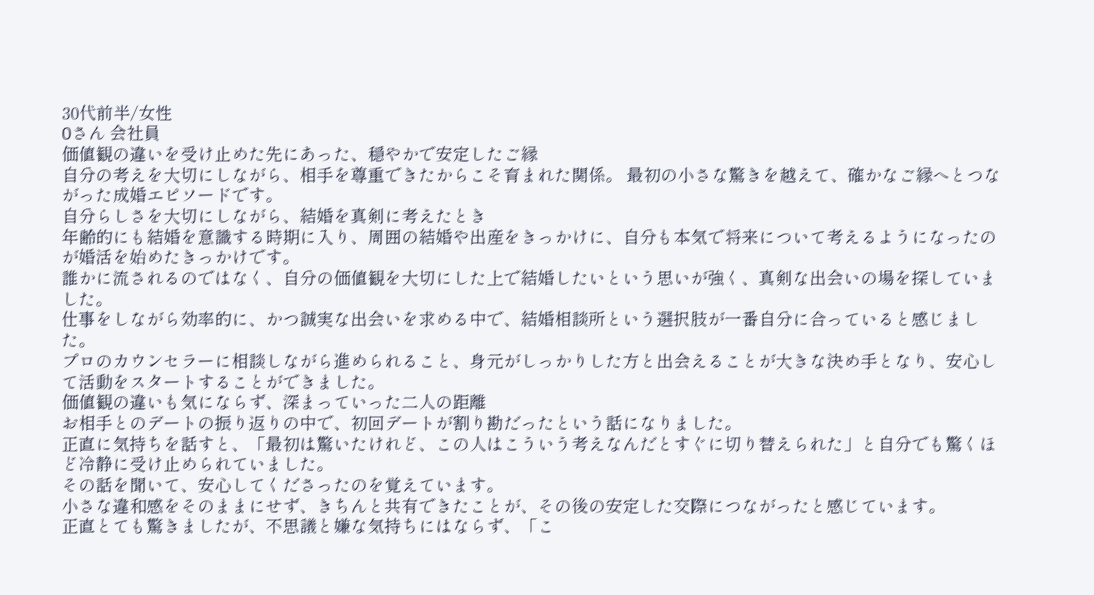30代前半/女性
Oさん 会社員
価値観の違いを受け止めた先にあった、穏やかで安定したご縁
自分の考えを大切にしながら、相手を尊重できたからこそ育まれた関係。 最初の小さな驚きを越えて、確かなご縁へとつながった成婚エピソードです。
自分らしさを大切にしながら、結婚を真剣に考えたとき
年齢的にも結婚を意識する時期に入り、周囲の結婚や出産をきっかけに、自分も本気で将来について考えるようになったのが婚活を始めたきっかけです。
誰かに流されるのではなく、自分の価値観を大切にした上で結婚したいという思いが強く、真剣な出会いの場を探していました。
仕事をしながら効率的に、かつ誠実な出会いを求める中で、結婚相談所という選択肢が一番自分に合っていると感じました。
プロのカウンセラーに相談しながら進められること、身元がしっかりした方と出会えることが大きな決め手となり、安心して活動をスタートすることができました。
価値観の違いも気にならず、深まっていった二人の距離
お相手とのデートの振り返りの中で、初回デートが割り勘だったという話になりました。
正直に気持ちを話すと、「最初は驚いたけれど、この人はこういう考えなんだとすぐに切り替えられた」と自分でも驚くほど冷静に受け止められていました。
その話を聞いて、安心してくださったのを覚えています。
小さな違和感をそのままにせず、きちんと共有できたことが、その後の安定した交際につながったと感じています。
正直とても驚きましたが、不思議と嫌な気持ちにはならず、「こ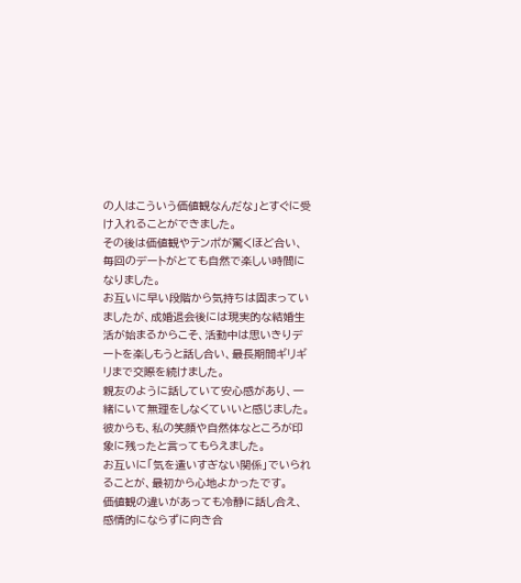の人はこういう価値観なんだな」とすぐに受け入れることができました。
その後は価値観やテンポが驚くほど合い、毎回のデートがとても自然で楽しい時間になりました。
お互いに早い段階から気持ちは固まっていましたが、成婚退会後には現実的な結婚生活が始まるからこそ、活動中は思いきりデートを楽しもうと話し合い、最長期間ギリギリまで交際を続けました。
親友のように話していて安心感があり、一緒にいて無理をしなくていいと感じました。
彼からも、私の笑顔や自然体なところが印象に残ったと言ってもらえました。
お互いに「気を遣いすぎない関係」でいられることが、最初から心地よかったです。
価値観の違いがあっても冷静に話し合え、感情的にならずに向き合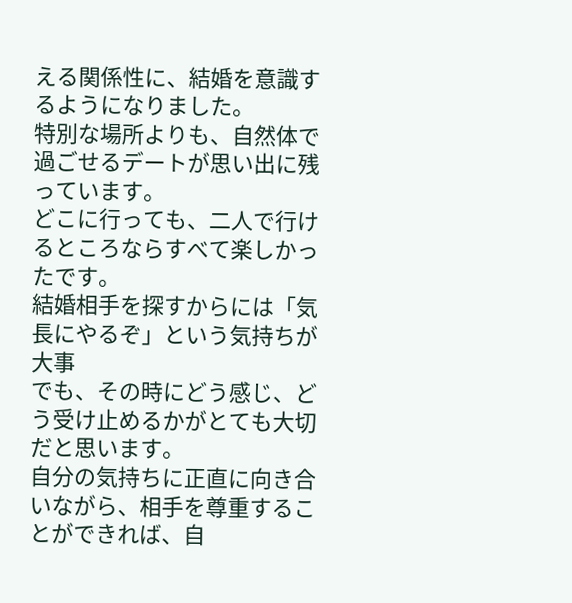える関係性に、結婚を意識するようになりました。
特別な場所よりも、自然体で過ごせるデートが思い出に残っています。
どこに行っても、二人で行けるところならすべて楽しかったです。
結婚相手を探すからには「気長にやるぞ」という気持ちが大事
でも、その時にどう感じ、どう受け止めるかがとても大切だと思います。
自分の気持ちに正直に向き合いながら、相手を尊重することができれば、自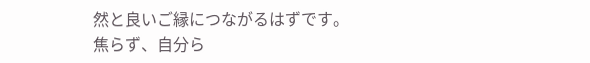然と良いご縁につながるはずです。
焦らず、自分ら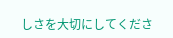しさを大切にしてくださ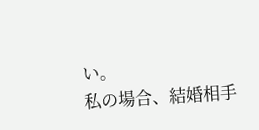い。
私の場合、結婚相手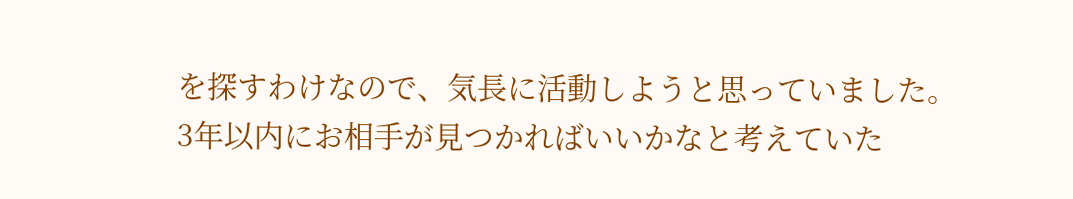を探すわけなので、気長に活動しようと思っていました。
3年以内にお相手が見つかればいいかなと考えていた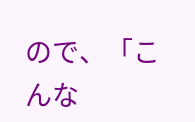ので、「こんな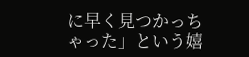に早く見つかっちゃった」という嬉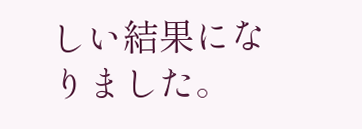しい結果になりました。